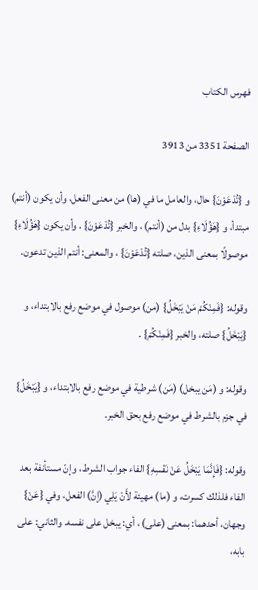فهرس الكتاب

الصفحة 3351 من 3913

و {تُدْعَوْنَ} حال، والعامل ما في (ها) من معنى الفعل، وأن يكون (أنتم) مبتدأ، و {هَؤُلَاءِ} بدل من (أنتم) ، والخبر {تُدْعَوْنَ} . وأن يكون {هَؤُلَاءِ} موصولًا بمعنى الذين، صلته {تُدْعَوْنَ} ، والمعنى: أنتم الذين تدعون.

وقوله: {فَمِنْكُمْ مَنْ يَبْخَلُ} (من) موصول في موضع رفع بالابتداء، و {يَبْخَلُ} صلته، والخبر {فَمِنْكُمْ} .

وقوله: و (مَن يبخل) (مَن) شرطية في موضع رفع بالابتداء، و {يَبْخَلُ} في جزم بالشرط في موضع رفع بحق الخبر.

وقوله: {فَإِنَّمَا يَبْخَلُ عَنْ نَفْسِهِ} الفاء جواب الشرط، وإنّ مستأنفة بعد الفاء فلذلك كسرت، و (ما) مهيئة لأَنْ يَلِي (إنَّ) الفعل، وفي {عَنْ} وجهان، أحدهما: بمعنى (على) ، أي: يبخل على نفسه. والثاني: على بابه،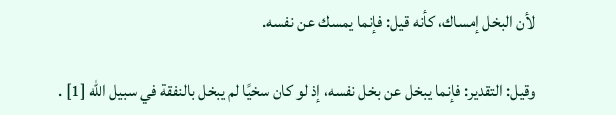لأن البخل إمساك، كأنه قيل: فإنما يمسك عن نفسه.

وقيل: التقدير: فإنما يبخل عن بخل نفسه، إذ لو كان سخيًا لم يبخل بالنفقة في سبيل الله [1] .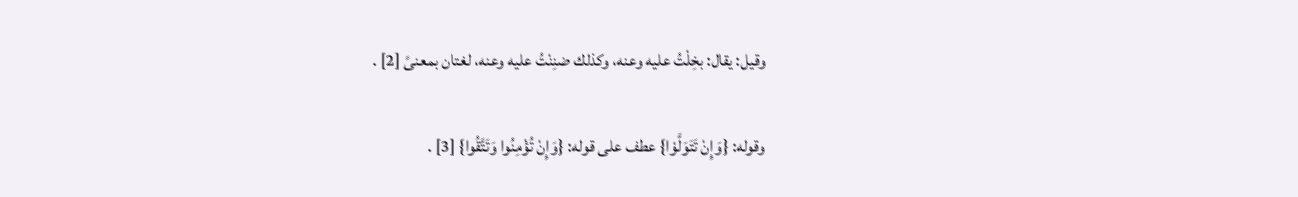وقيل: يقال: بخِلْتُ عليه وعنه، وكذلك ضنِنْتُ عليه وعنه، لغتان بمعنىً [2] .

وقوله: {وَإِنْ تَتَوَلَّوْا} عطف على قوله: {وَإِنْ تُؤْمِنُوا وَتَتَّقُوا} [3] .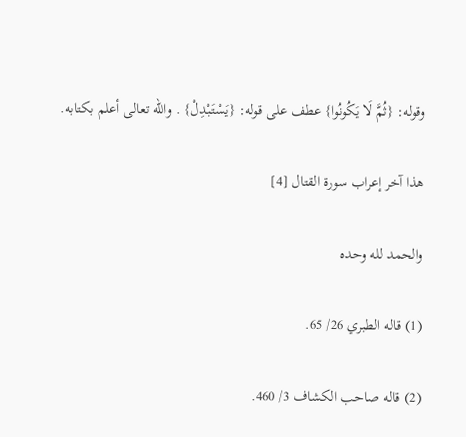وقوله: {ثُمَّ لَا يَكُونُوا} عطف على قوله: {يَسْتَبْدِلْ} . والله تعالى أعلم بكتابه.

هذا آخر إعراب سورة القتال [4]

والحمد لله وحده

(1) قاله الطبري 26/ 65.

(2) قاله صاحب الكشاف 3/ 460.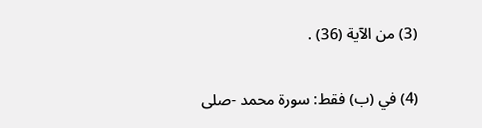(3) من الآية (36) .

(4) في (ب) فقط: سورة محمد -صلى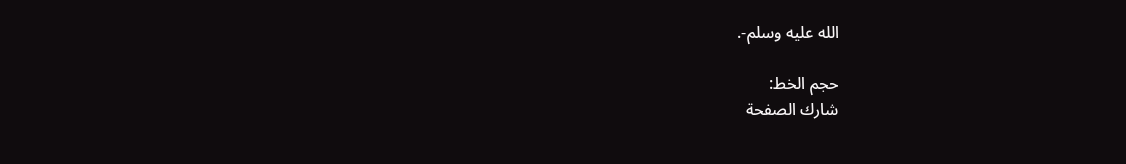الله عليه وسلم-.

حجم الخط:
شارك الصفحة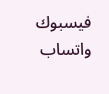فيسبوك واتساب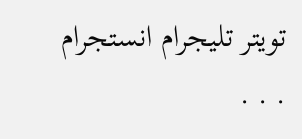تويتر تليجرام انستجرام
. . .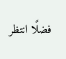فضلًا انتظر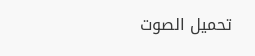تحميل الصوت